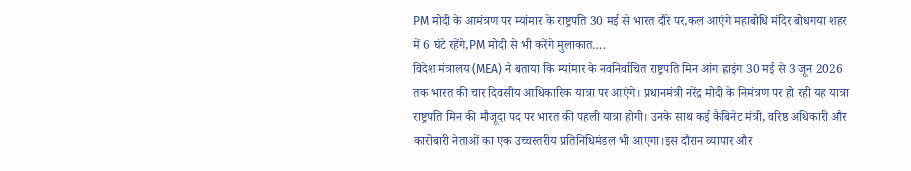PM मोदी के आमंत्रण पर म्यांमार के राष्ट्रपति 30 मई से भारत दौरे पर,कल आएंगे महाबोधि मंदिर बोधगया शहर में 6 घंटे रहेंगे,PM मोदी से भी करेंगे मुलाकात….
विदेश मंत्रालय (MEA) ने बताया कि म्यांमार के नवनिर्वाचित राष्ट्रपति मिन आंग ह्लाइंग 30 मई से 3 जून 2026 तक भारत की चार दिवसीय आधिकारिक यात्रा पर आएंगे। प्रधानमंत्री नरेंद्र मोदी के निमंत्रण पर हो रही यह यात्रा राष्ट्रपति मिन की मौजूदा पद पर भारत की पहली यात्रा होगी। उनके साथ कई कैबिनेट मंत्री, वरिष्ठ अधिकारी और कारोबारी नेताओं का एक उच्चस्तरीय प्रतिनिधिमंडल भी आएगा।इस दौरान व्यापार और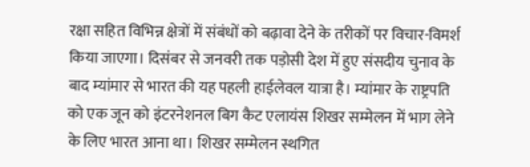रक्षा सहित विभिन्न क्षेत्रों में संबंधों को बढ़ावा देने के तरीकों पर विचार-विमर्श किया जाएगा। दिसंबर से जनवरी तक पड़ोसी देश में हुए संसदीय चुनाव के बाद म्यांमार से भारत की यह पहली हाईलेवल यात्रा है। म्यांमार के राष्ट्रपति को एक जून को इंटरनेशनल बिग कैट एलायंस शिखर सम्मेलन में भाग लेने के लिए भारत आना था। शिखर सम्मेलन स्थगित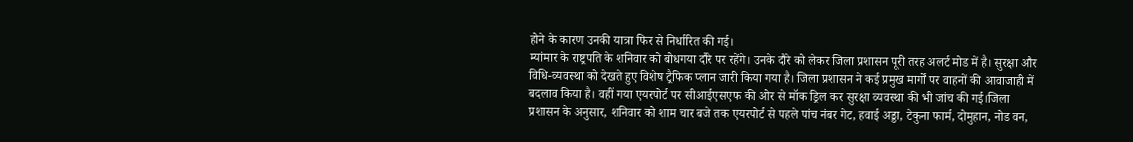होने के कारण उनकी यात्रा फिर से निर्धारित की गई।
म्यांमार के राष्ट्रपति के शनिवार को बोधगया दौरे पर रहेंगे। उनके दौरे को लेकर जिला प्रशासन पूरी तरह अलर्ट मोड में है। सुरक्षा और विधि-व्यवस्था को देखते हुए विशेष ट्रैफिक प्लान जारी किया गया है। जिला प्रशासन ने कई प्रमुख मार्गों पर वाहनों की आवाजाही में बदलाव किया है। वहीं गया एयरपोर्ट पर सीआईएसएफ की ओर से मॉक ड्रिल कर सुरक्षा व्यवस्था की भी जांच की गई।जिला प्रशासन के अनुसार, शनिवार को शाम चार बजे तक एयरपोर्ट से पहले पांच नंबर गेट, हवाई अड्डा, टेकुना फार्म, दोमुहान, नोड वन,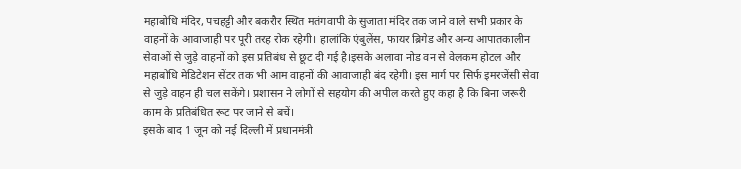महाबोधि मंदिर, पचहट्टी और बकरौर स्थित मतंगवापी के सुजाता मंदिर तक जाने वाले सभी प्रकार के वाहनों के आवाजाही पर पूरी तरह रोक रहेगी। हालांकि एंबुलेंस, फायर ब्रिगेड और अन्य आपातकालीन सेवाओं से जुड़े वाहनों को इस प्रतिबंध से छूट दी गई है।इसके अलावा नोड वन से वेलकम होटल और महाबोधि मेडिटेशन सेंटर तक भी आम वाहनों की आवाजाही बंद रहेगी। इस मार्ग पर सिर्फ इमरजेंसी सेवा से जुड़े वाहन ही चल सकेंगे। प्रशासन ने लोगों से सहयोग की अपील करते हुए कहा है कि बिना जरूरी काम के प्रतिबंधित रूट पर जाने से बचें।
इसके बाद 1 जून को नई दिल्ली में प्रधानमंत्री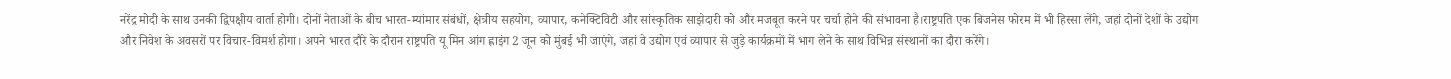नरेंद्र मोदी के साथ उनकी द्विपक्षीय वार्ता होगी। दोनों नेताओं के बीच भारत-म्यांमार संबंधों, क्षेत्रीय सहयोग, व्यापार, कनेक्टिविटी और सांस्कृतिक साझेदारी को और मजबूत करने पर चर्चा होने की संभावना है।राष्ट्रपति एक बिजनेस फोरम में भी हिस्सा लेंगे, जहां दोनों देशों के उद्योग और निवेश के अवसरों पर विचार-विमर्श होगा। अपने भारत दौरे के दौरान राष्ट्रपति यू मिन आंग ह्लाइंग 2 जून को मुंबई भी जाएंगे, जहां वे उद्योग एवं व्यापार से जुड़े कार्यक्रमों में भाग लेने के साथ विभिन्न संस्थानों का दौरा करेंगे।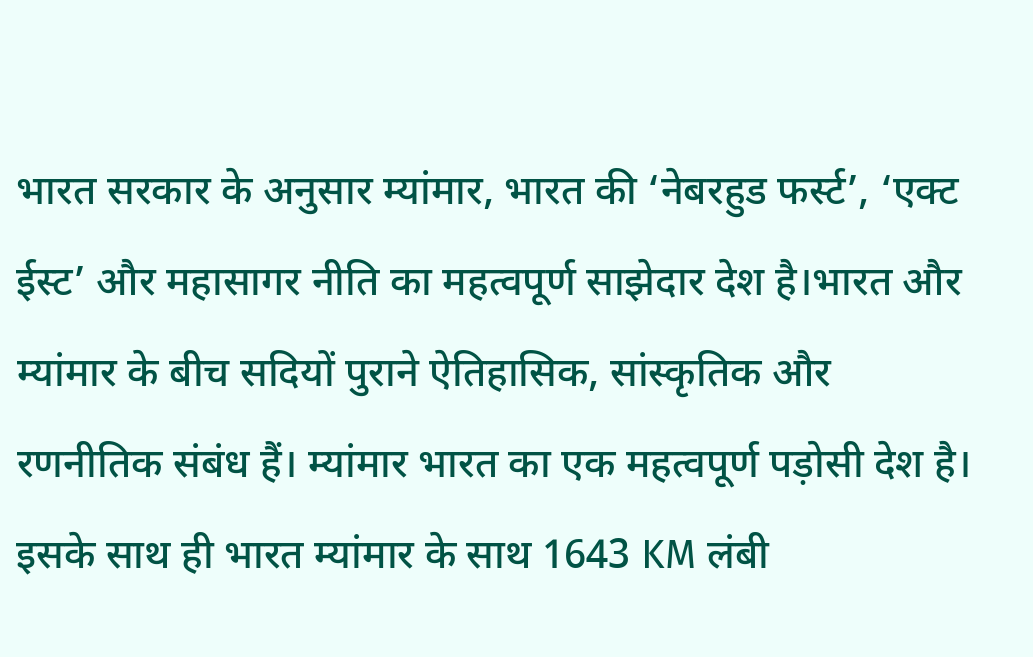भारत सरकार के अनुसार म्यांमार, भारत की ‘नेबरहुड फर्स्ट’, ‘एक्ट ईस्ट’ और महासागर नीति का महत्वपूर्ण साझेदार देश है।भारत और म्यांमार के बीच सदियों पुराने ऐतिहासिक, सांस्कृतिक और रणनीतिक संबंध हैं। म्यांमार भारत का एक महत्वपूर्ण पड़ोसी देश है। इसके साथ ही भारत म्यांमार के साथ 1643 KM लंबी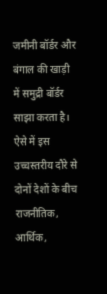जमीनी बॉर्डर और बंगाल की खाड़ी में समुद्री बॉर्डर साझा करता है। ऐसे में इस उच्चस्तरीय दौरे से दोनों देशों के बीच राजनीतिक, आर्थिक,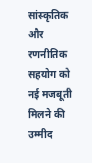सांस्कृतिक और रणनीतिक सहयोग को नई मजबूती मिलने की उम्मीद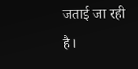जताई जा रही है।